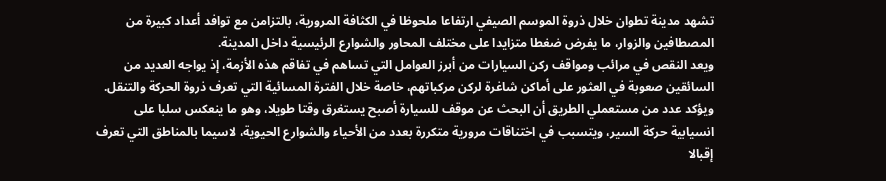تشهد مدينة تطوان خلال ذروة الموسم الصيفي ارتفاعا ملحوظا في الكثافة المرورية، بالتزامن مع توافد أعداد كبيرة من المصطافين والزوار، ما يفرض ضغطا متزايدا على مختلف المحاور والشوارع الرئيسية داخل المدينة.
ويعد النقص في مرائب ومواقف ركن السيارات من أبرز العوامل التي تساهم في تفاقم هذه الأزمة، إذ يواجه العديد من السائقين صعوبة في العثور على أماكن شاغرة لركن مركباتهم، خاصة خلال الفترة المسائية التي تعرف ذروة الحركة والتنقل.
ويؤكد عدد من مستعملي الطريق أن البحث عن موقف للسيارة أصبح يستغرق وقتا طويلا، وهو ما ينعكس سلبا على انسيابية حركة السير، ويتسبب في اختناقات مرورية متكررة بعدد من الأحياء والشوارع الحيوية، لاسيما بالمناطق التي تعرف إقبالا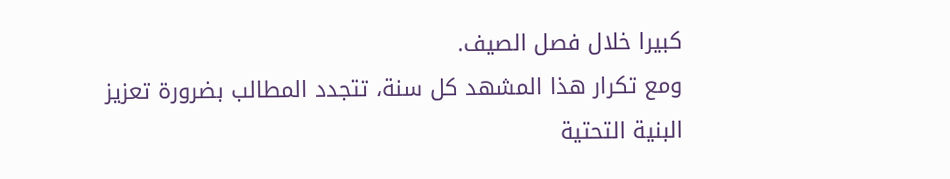كبيرا خلال فصل الصيف.
ومع تكرار هذا المشهد كل سنة، تتجدد المطالب بضرورة تعزيز البنية التحتية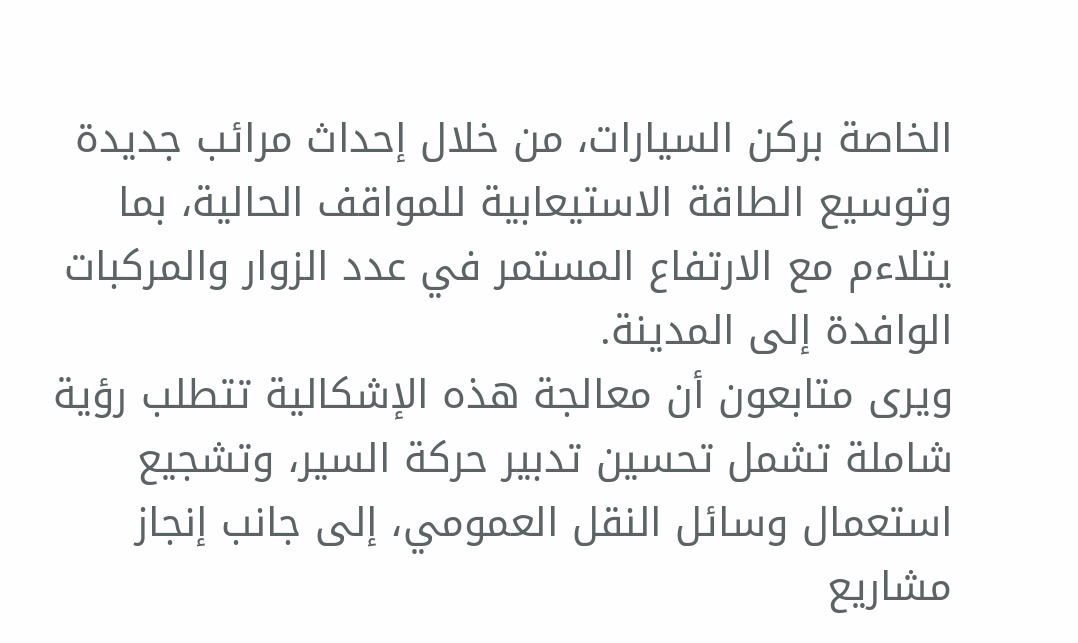الخاصة بركن السيارات، من خلال إحداث مرائب جديدة وتوسيع الطاقة الاستيعابية للمواقف الحالية، بما يتلاءم مع الارتفاع المستمر في عدد الزوار والمركبات الوافدة إلى المدينة.
ويرى متابعون أن معالجة هذه الإشكالية تتطلب رؤية شاملة تشمل تحسين تدبير حركة السير، وتشجيع استعمال وسائل النقل العمومي، إلى جانب إنجاز مشاريع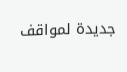جديدة لمواقف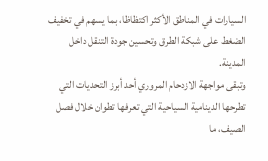السيارات في المناطق الأكثر اكتظاظا، بما يسهم في تخفيف الضغط على شبكة الطرق وتحسين جودة التنقل داخل المدينة.
وتبقى مواجهة الازدحام المروري أحد أبرز التحديات التي تطرحها الدينامية السياحية التي تعرفها تطوان خلال فصل الصيف، ما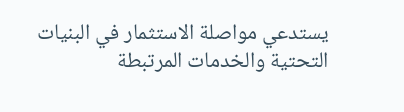يستدعي مواصلة الاستثمار في البنيات التحتية والخدمات المرتبطة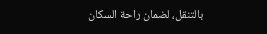بالتنقل، لضمان راحة السكان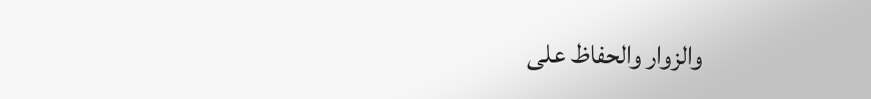والزوار والحفاظ على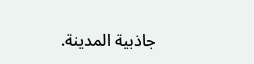جاذبية المدينة.